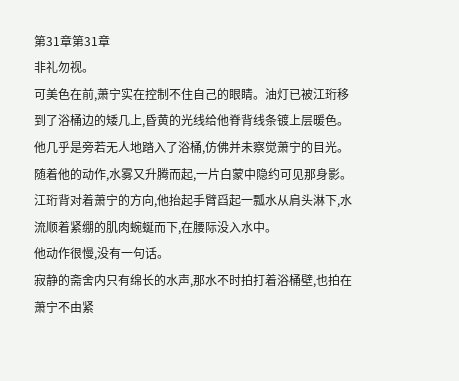第31章第31章
非礼勿视。
可美色在前,萧宁实在控制不住自己的眼睛。油灯已被江珩移到了浴桶边的矮几上,昏黄的光线给他脊背线条镀上层暖色。他几乎是旁若无人地踏入了浴桶,仿佛并未察觉萧宁的目光。随着他的动作,水雾又升腾而起,一片白蒙中隐约可见那身影。江珩背对着萧宁的方向,他抬起手臂舀起一瓢水从肩头淋下,水流顺着紧绷的肌肉蜿蜒而下,在腰际没入水中。
他动作很慢,没有一句话。
寂静的斋舍内只有绵长的水声,那水不时拍打着浴桶壁,也拍在萧宁不由紧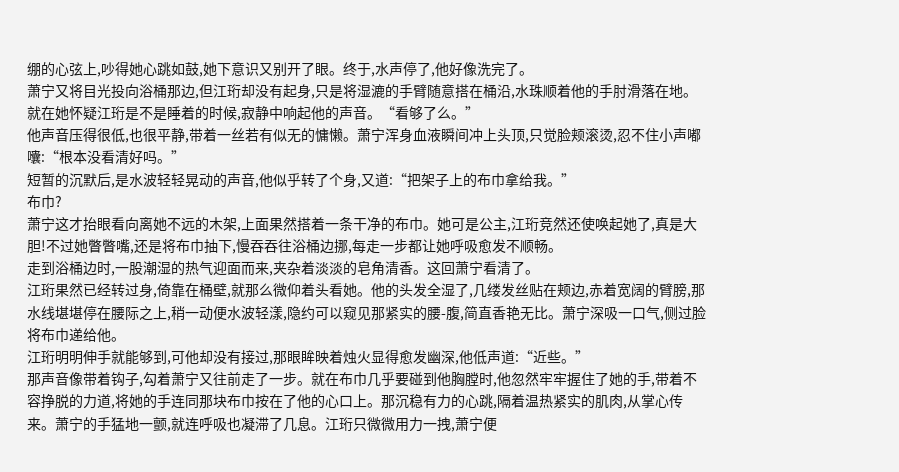绷的心弦上,吵得她心跳如鼓,她下意识又别开了眼。终于,水声停了,他好像洗完了。
萧宁又将目光投向浴桶那边,但江珩却没有起身,只是将湿漉的手臂随意搭在桶沿,水珠顺着他的手肘滑落在地。
就在她怀疑江珩是不是睡着的时候,寂静中响起他的声音。“看够了么。”
他声音压得很低,也很平静,带着一丝若有似无的慵懒。萧宁浑身血液瞬间冲上头顶,只觉脸颊滚烫,忍不住小声嘟囔:“根本没看清好吗。”
短暂的沉默后,是水波轻轻晃动的声音,他似乎转了个身,又道:“把架子上的布巾拿给我。”
布巾?
萧宁这才抬眼看向离她不远的木架,上面果然搭着一条干净的布巾。她可是公主,江珩竞然还使唤起她了,真是大胆!不过她瞥瞥嘴,还是将布巾抽下,慢吞吞往浴桶边挪,每走一步都让她呼吸愈发不顺畅。
走到浴桶边时,一股潮湿的热气迎面而来,夹杂着淡淡的皂角清香。这回萧宁看清了。
江珩果然已经转过身,倚靠在桶壁,就那么微仰着头看她。他的头发全湿了,几缕发丝贴在颊边,赤着宽阔的臂膀,那水线堪堪停在腰际之上,稍一动便水波轻漾,隐约可以窥见那紧实的腰-腹,简直香艳无比。萧宁深吸一口气,侧过脸将布巾递给他。
江珩明明伸手就能够到,可他却没有接过,那眼眸映着烛火显得愈发幽深,他低声道:“近些。”
那声音像带着钩子,勾着萧宁又往前走了一步。就在布巾几乎要碰到他胸膛时,他忽然牢牢握住了她的手,带着不容挣脱的力道,将她的手连同那块布巾按在了他的心口上。那沉稳有力的心跳,隔着温热紧实的肌肉,从掌心传来。萧宁的手猛地一颤,就连呼吸也凝滞了几息。江珩只微微用力一拽,萧宁便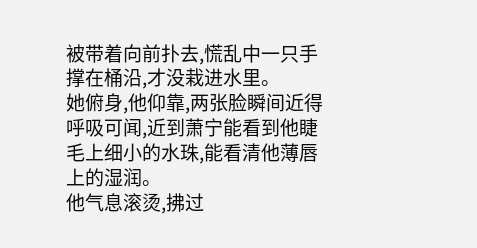被带着向前扑去,慌乱中一只手撑在桶沿,才没栽进水里。
她俯身,他仰靠,两张脸瞬间近得呼吸可闻,近到萧宁能看到他睫毛上细小的水珠,能看清他薄唇上的湿润。
他气息滚烫,拂过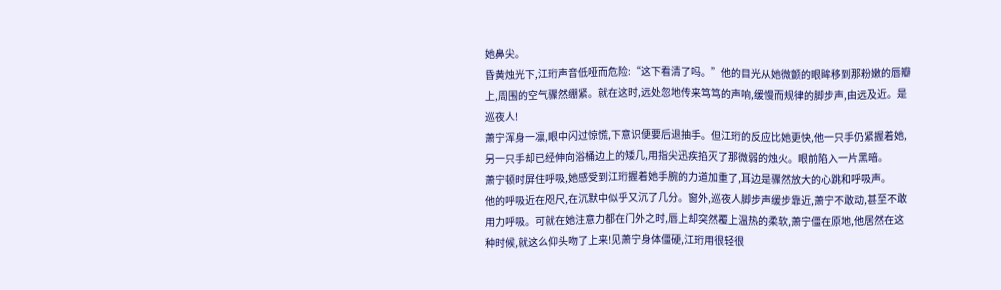她鼻尖。
昏黄烛光下,江珩声音低哑而危险:“这下看清了吗。”他的目光从她微颤的眼眸移到那粉嫩的唇瓣上,周围的空气骤然绷紧。就在这时,远处忽地传来笃笃的声响,缓慢而规律的脚步声,由远及近。是巡夜人!
萧宁浑身一凛,眼中闪过惊慌,下意识便要后退抽手。但江珩的反应比她更快,他一只手仍紧握着她,另一只手却已经伸向浴桶边上的矮几,用指尖迅疾掐灭了那微弱的烛火。眼前陷入一片黑暗。
萧宁顿时屏住呼吸,她感受到江珩握着她手腕的力道加重了,耳边是骤然放大的心跳和呼吸声。
他的呼吸近在咫尺,在沉默中似乎又沉了几分。窗外,巡夜人脚步声缓步靠近,萧宁不敢动,甚至不敢用力呼吸。可就在她注意力都在门外之时,唇上却突然覆上温热的柔软,萧宁僵在原地,他居然在这种时候,就这么仰头吻了上来!见萧宁身体僵硬,江珩用很轻很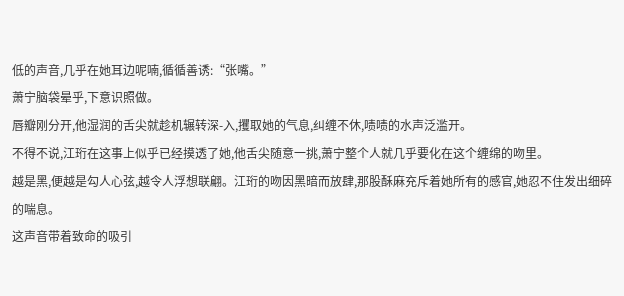低的声音,几乎在她耳边呢喃,循循善诱:“张嘴。”
萧宁脑袋晕乎,下意识照做。
唇瓣刚分开,他湿润的舌尖就趁机辗转深-入,攫取她的气息,纠缠不休,啧啧的水声泛滥开。
不得不说,江珩在这事上似乎已经摸透了她,他舌尖随意一挑,萧宁整个人就几乎要化在这个缠绵的吻里。
越是黑,便越是勾人心弦,越令人浮想联翩。江珩的吻因黑暗而放肆,那股酥麻充斥着她所有的感官,她忍不住发出细碎的喘息。
这声音带着致命的吸引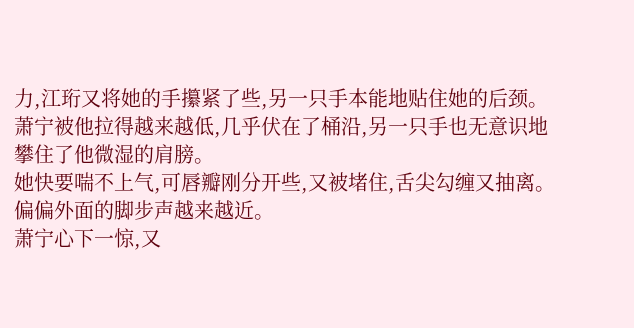力,江珩又将她的手攥紧了些,另一只手本能地贴住她的后颈。
萧宁被他拉得越来越低,几乎伏在了桶沿,另一只手也无意识地攀住了他微湿的肩膀。
她快要喘不上气,可唇瓣刚分开些,又被堵住,舌尖勾缠又抽离。偏偏外面的脚步声越来越近。
萧宁心下一惊,又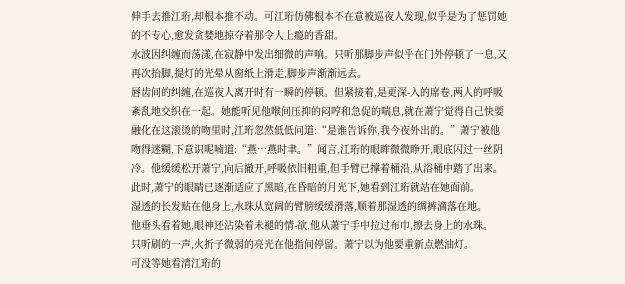伸手去推江珩,却根本推不动。可江珩仿佛根本不在意被巡夜人发现,似乎是为了惩罚她的不专心,愈发贪婪地掠夺着那令人上瘾的香甜。
水波因纠缠而荡漾,在寂静中发出细微的声响。只听那脚步声似乎在门外停顿了一息,又再次抬脚,提灯的光晕从窗纸上滑走,脚步声渐渐远去。
唇齿间的纠缠,在巡夜人离开时有一瞬的停顿。但紧接着,是更深-入的席卷,两人的呼吸紊乱地交织在一起。她能听见他喉间压抑的闷哼和急促的喘息,就在萧宁觉得自己快要融化在这滚烫的吻里时,江珩忽然低低问道:“是谁告诉你,我今夜外出的。”萧宁被他吻得迷糊,下意识呢喃道:“燕…燕时聿。”闻言,江珩的眼眸微微睁开,眼底闪过一丝阴冷。他缓缓松开萧宁,向后撤开,呼吸依旧粗重,但手臂已撑着桶沿,从浴桶中踏了出来。
此时,萧宁的眼睛已逐渐适应了黑暗,在昏暗的月光下,她看到江珩就站在她面前。
湿透的长发贴在他身上,水珠从宽阔的臂膀缓缓滑落,顺着那湿透的绸裤滴落在地。
他垂头看着她,眼神还沾染着未褪的情-欲,他从萧宁手中拉过布巾,擦去身上的水珠。
只听刷的一声,火折子微弱的亮光在他指间停留。萧宁以为他要重新点燃油灯。
可没等她看清江珩的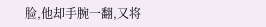脸,他却手腕一翻,又将